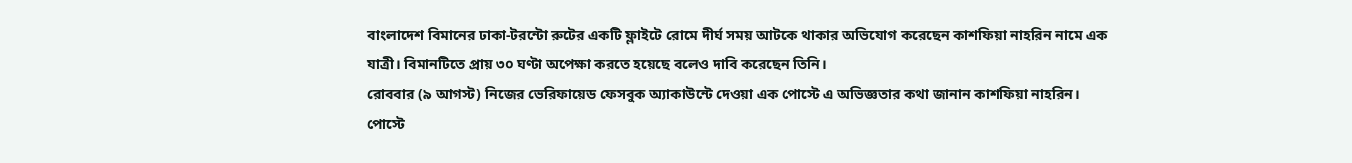বাংলাদেশ বিমানের ঢাকা-টরন্টো রুটের একটি ফ্লাইটে রোমে দীর্ঘ সময় আটকে থাকার অভিযোগ করেছেন কাশফিয়া নাহরিন নামে এক যাত্রী। বিমানটিতে প্রায় ৩০ ঘণ্টা অপেক্ষা করতে হয়েছে বলেও দাবি করেছেন তিনি।
রোববার (৯ আগস্ট) নিজের ভেরিফায়েড ফেসবুক অ্যাকাউন্টে দেওয়া এক পোস্টে এ অভিজ্ঞতার কথা জানান কাশফিয়া নাহরিন।
পোস্টে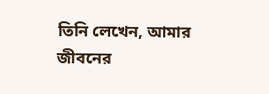তিনি লেখেন, আমার জীবনের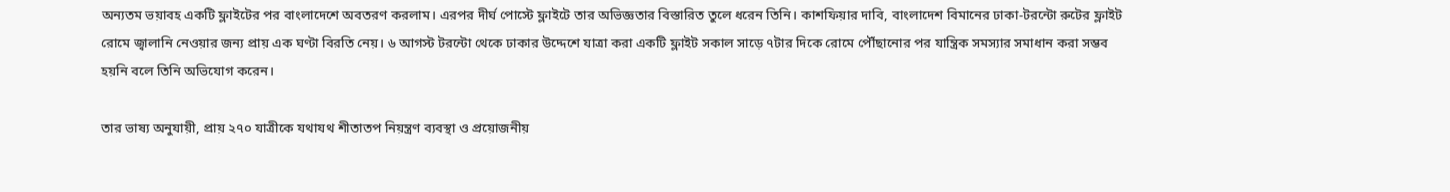অন্যতম ভয়াবহ একটি ফ্লাইটের পর বাংলাদেশে অবতরণ করলাম। এরপর দীর্ঘ পোস্টে ফ্লাইটে তার অভিজ্ঞতার বিস্তারিত তুলে ধরেন তিনি। কাশফিয়ার দাবি, বাংলাদেশ বিমানের ঢাকা-টরন্টো রুটের ফ্লাইট রোমে জ্বালানি নেওয়ার জন্য প্রায় এক ঘণ্টা বিরতি নেয়। ৬ আগস্ট টরন্টো থেকে ঢাকার উদ্দেশে যাত্রা করা একটি ফ্লাইট সকাল সাড়ে ৭টার দিকে রোমে পৌঁছানোর পর যান্ত্রিক সমস্যার সমাধান করা সম্ভব হয়নি বলে তিনি অভিযোগ করেন।

তার ভাষ্য অনুযায়ী, প্রায় ২৭০ যাত্রীকে যথাযথ শীতাতপ নিয়ন্ত্রণ ব্যবস্থা ও প্রয়োজনীয়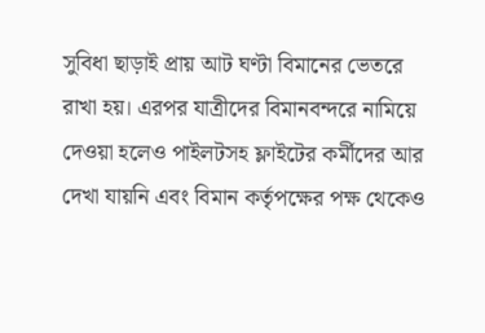সুবিধা ছাড়াই প্রায় আট ঘণ্টা বিমানের ভেতরে রাখা হয়। এরপর যাত্রীদের বিমানবন্দরে নামিয়ে দেওয়া হলেও পাইলটসহ ফ্লাইটের কর্মীদের আর দেখা যায়নি এবং বিমান কর্তৃপক্ষের পক্ষ থেকেও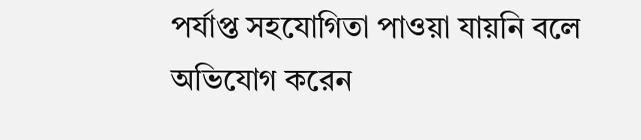পর্যাপ্ত সহযোগিতা পাওয়া যায়নি বলে অভিযোগ করেন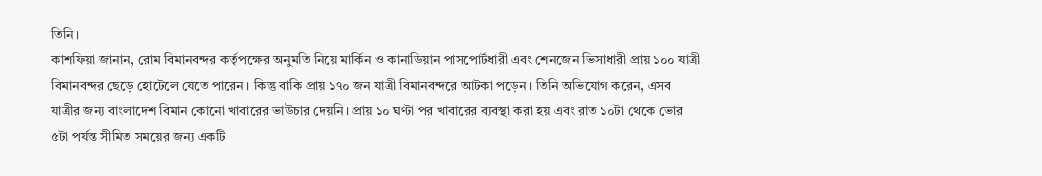তিনি।
কাশফিয়া জানান, রোম বিমানবন্দর কর্তৃপক্ষের অনুমতি নিয়ে মার্কিন ও কানাডিয়ান পাসপোর্টধারী এবং শেনজেন ভিসাধারী প্রায় ১০০ যাত্রী বিমানবন্দর ছেড়ে হোটেলে যেতে পারেন। কিন্তু বাকি প্রায় ১৭০ জন যাত্রী বিমানবন্দরে আটকা পড়েন। তিনি অভিযোগ করেন, এসব যাত্রীর জন্য বাংলাদেশ বিমান কোনো খাবারের ভাউচার দেয়নি। প্রায় ১০ ঘণ্টা পর খাবারের ব্যবস্থা করা হয় এবং রাত ১০টা থেকে ভোর ৫টা পর্যন্ত সীমিত সময়ের জন্য একটি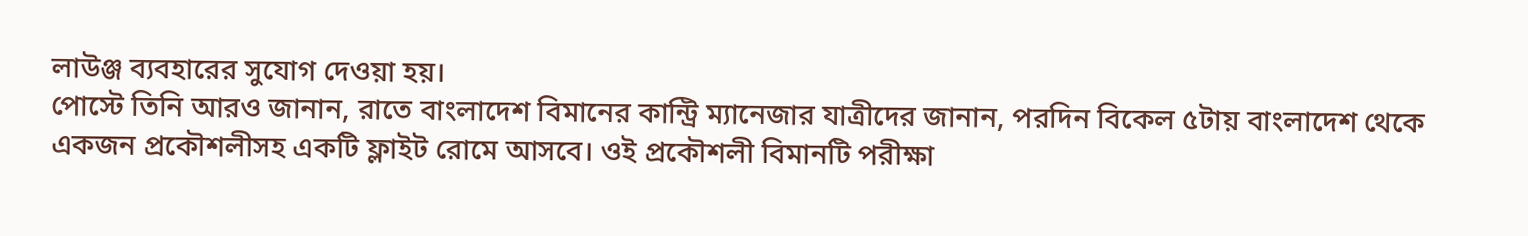লাউঞ্জ ব্যবহারের সুযোগ দেওয়া হয়।
পোস্টে তিনি আরও জানান, রাতে বাংলাদেশ বিমানের কান্ট্রি ম্যানেজার যাত্রীদের জানান, পরদিন বিকেল ৫টায় বাংলাদেশ থেকে একজন প্রকৌশলীসহ একটি ফ্লাইট রোমে আসবে। ওই প্রকৌশলী বিমানটি পরীক্ষা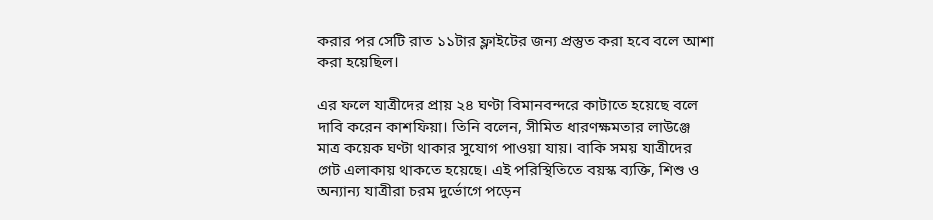করার পর সেটি রাত ১১টার ফ্লাইটের জন্য প্রস্তুত করা হবে বলে আশা করা হয়েছিল।

এর ফলে যাত্রীদের প্রায় ২৪ ঘণ্টা বিমানবন্দরে কাটাতে হয়েছে বলে দাবি করেন কাশফিয়া। তিনি বলেন, সীমিত ধারণক্ষমতার লাউঞ্জে মাত্র কয়েক ঘণ্টা থাকার সুযোগ পাওয়া যায়। বাকি সময় যাত্রীদের গেট এলাকায় থাকতে হয়েছে। এই পরিস্থিতিতে বয়স্ক ব্যক্তি, শিশু ও অন্যান্য যাত্রীরা চরম দুর্ভোগে পড়েন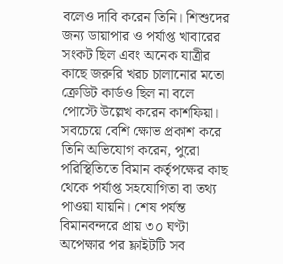বলেও দাবি করেন তিনি। শিশুদের জন্য ডায়াপার ও পর্যাপ্ত খাবারের সংকট ছিল এবং অনেক যাত্রীর কাছে জরুরি খরচ চালানোর মতো ক্রেডিট কার্ডও ছিল না বলে পোস্টে উল্লেখ করেন কাশফিয়া।
সবচেয়ে বেশি ক্ষোভ প্রকাশ করে তিনি অভিযোগ করেন, পুরো পরিস্থিতিতে বিমান কর্তৃপক্ষের কাছ থেকে পর্যাপ্ত সহযোগিতা বা তথ্য পাওয়া যায়নি। শেষ পর্যন্ত বিমানবন্দরে প্রায় ৩০ ঘণ্টা অপেক্ষার পর ফ্লাইটটি সব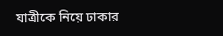যাত্রীকে নিয়ে ঢাকার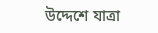উদ্দেশে যাত্রা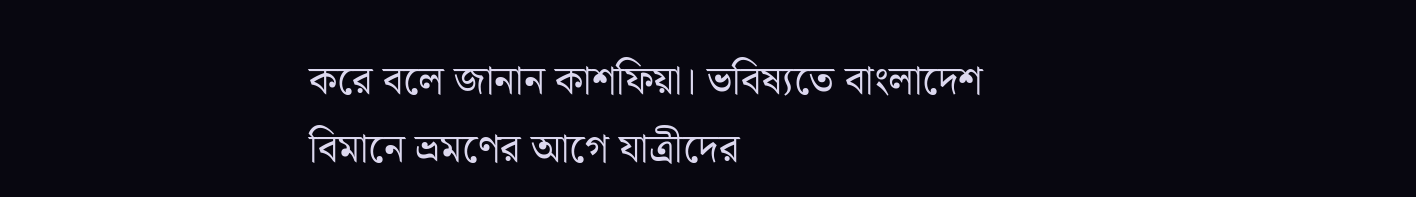করে বলে জানান কাশফিয়া। ভবিষ্যতে বাংলাদেশ বিমানে ভ্রমণের আগে যাত্রীদের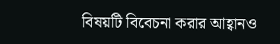বিষয়টি বিবেচনা করার আহ্বানও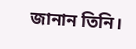জানান তিনি।